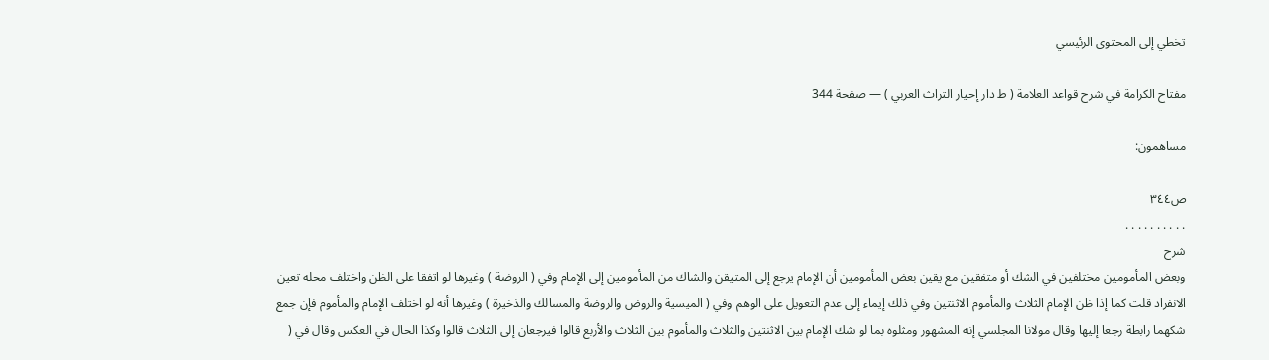تخطي إلى المحتوى الرئيسي

مفتاح الكرامة في شرح قواعد العلامة ( ط دار إحيار التراث العربي ) — صفحة 344

مساهمون:

ص٣٤٤
. . . . . . . . . .
شرح
وبعض المأمومين مختلفين في الشك أو متفقين مع يقين بعض المأمومين أن الإمام يرجع إلى المتيقن والشاك من المأمومين إلى الإمام وفي ( الروضة ) وغيرها لو اتفقا على الظن واختلف محله تعين الانفراد قلت كما إذا ظن الإمام الثلاث والمأموم الاثنتين وفي ذلك إيماء إلى عدم التعويل على الوهم وفي ( الميسية والروض والروضة والمسالك والذخيرة ) وغيرها أنه لو اختلف الإمام والمأموم فإن جمع شكهما رابطة رجعا إليها وقال مولانا المجلسي إنه المشهور ومثلوه بما لو شك الإمام بين الاثنتين والثلاث والمأموم بين الثلاث والأربع قالوا فيرجعان إلى الثلاث قالوا وكذا الحال في العكس وقال في (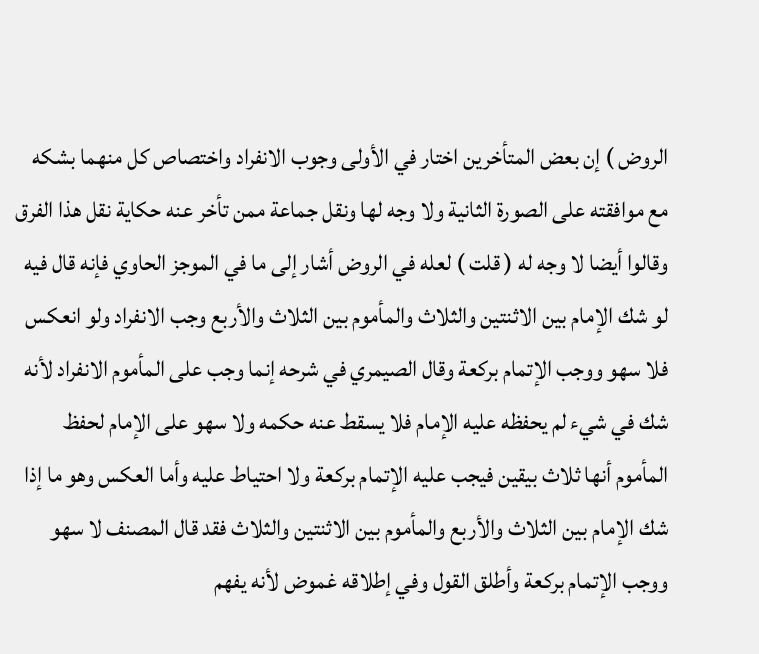الروض ) إن بعض المتأخرين اختار في الأولى وجوب الانفراد واختصاص كل منهما بشكه مع موافقته على الصورة الثانية ولا وجه لها ونقل جماعة ممن تأخر عنه حكاية نقل هذا الفرق وقالوا أيضا لا وجه له ( قلت ) لعله في الروض أشار إلى ما في الموجز الحاوي فإنه قال فيه لو شك الإمام بين الاثنتين والثلاث والمأموم بين الثلاث والأربع وجب الانفراد ولو انعكس فلا سهو ووجب الإتمام بركعة وقال الصيمري في شرحه إنما وجب على المأموم الانفراد لأنه شك في شيء لم يحفظه عليه الإمام فلا يسقط عنه حكمه ولا سهو على الإمام لحفظ المأموم أنها ثلاث بيقين فيجب عليه الإتمام بركعة ولا احتياط عليه وأما العكس وهو ما إذا شك الإمام بين الثلاث والأربع والمأموم بين الاثنتين والثلاث فقد قال المصنف لا سهو ووجب الإتمام بركعة وأطلق القول وفي إطلاقه غموض لأنه يفهم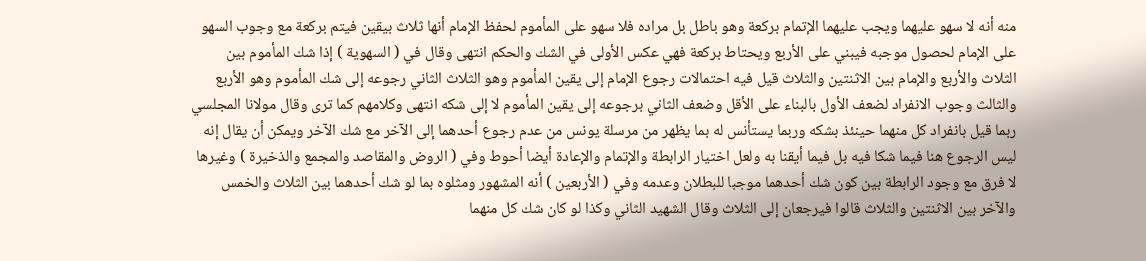منه أنه لا سهو عليهما ويجب عليهما الإتمام بركعة وهو باطل بل مراده فلا سهو على المأموم لحفظ الإمام أنها ثلاث بيقين فيتم بركعة مع وجوب السهو على الإمام لحصول موجبه فيبني على الأربع ويحتاط بركعة فهي عكس الأولى في الشك والحكم انتهى وقال في ( السهوية ) إذا شك المأموم بين الثلاث والأربع والإمام بين الاثنتين والثلاث قيل فيه احتمالات رجوع الإمام إلى يقين المأموم وهو الثلاث الثاني رجوعه إلى شك المأموم وهو الأربع والثالث وجوب الانفراد لضعف الأول بالبناء على الأقل وضعف الثاني برجوعه إلى يقين المأموم لا إلى شكه انتهى وكلامهم كما ترى وقال مولانا المجلسي ربما قيل بانفراد كل منهما حينئذ بشكه وربما يستأنس له بما يظهر من مرسلة يونس من عدم رجوع أحدهما إلى الآخر مع شك الآخر ويمكن أن يقال إنه ليس الرجوع هنا فيما شكا فيه بل فيما أيقنا به ولعل اختيار الرابطة والإتمام والإعادة أيضا أحوط وفي ( الروض والمقاصد والمجمع والذخيرة ) وغيرها لا فرق مع وجود الرابطة بين كون شك أحدهما موجبا للبطلان وعدمه وفي ( الأربعين ) أنه المشهور ومثلوه بما لو شك أحدهما بين الثلاث والخمس والآخر بين الاثنتين والثلاث قالوا فيرجعان إلى الثلاث وقال الشهيد الثاني وكذا لو كان شك كل منهما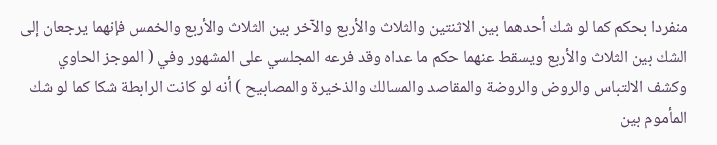منفردا بحكم كما لو شك أحدهما بين الاثنتين والثلاث والأربع والآخر بين الثلاث والأربع والخمس فإنهما يرجعان إلى الشك بين الثلاث والأربع ويسقط عنهما حكم ما عداه وقد فرعه المجلسي على المشهور وفي ( الموجز الحاوي وكشف الالتباس والروض والروضة والمقاصد والمسالك والذخيرة والمصابيح ) أنه لو كانت الرابطة شكا كما لو شك المأموم بين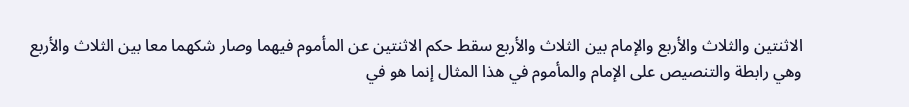الاثنتين والثلاث والأربع والإمام بين الثلاث والأربع سقط حكم الاثنتين عن المأموم فيهما وصار شكهما معا بين الثلاث والأربع وهي رابطة والتنصيص على الإمام والمأموم في هذا المثال إنما هو في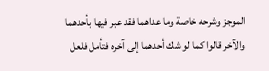الموجز وشرحه خاصة وما عداهما فقد عبر فيها بأحدهما والآخر قالوا كما لو شك أحدهما إلى آخره فتأمل فلعل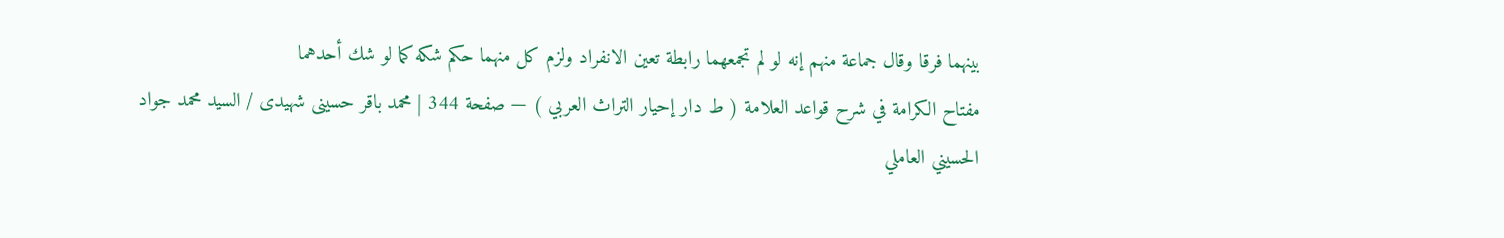بينهما فرقا وقال جماعة منهم إنه لو لم تجمعهما رابطة تعين الانفراد ولزم كل منهما حكم شكه كما لو شك أحدهما
مفتاح الكرامة في شرح قواعد العلامة ( ط دار إحيار التراث العربي ) — صفحة 344 | محمد باقر حسينى شهيدى / السيد محمد جواد الحسيني العاملي